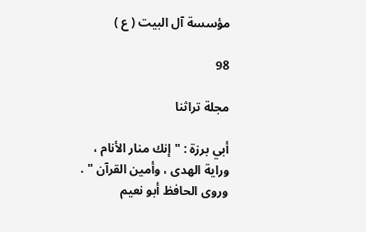مؤسسة آل البيت ( ع )

98

مجلة تراثنا

أبي برزة : " إنك منار الأنام ، وراية الهدى ، وأمين القرآن " . وروى الحافظ أبو نعيم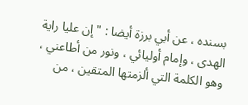بسنده ، عن أبي برزة أيضا : " إن عليا راية الهدى ، وإمام أوليائي ، ونور من أطاعني ، وهو الكلمة التي ألزمتها المتقين ، من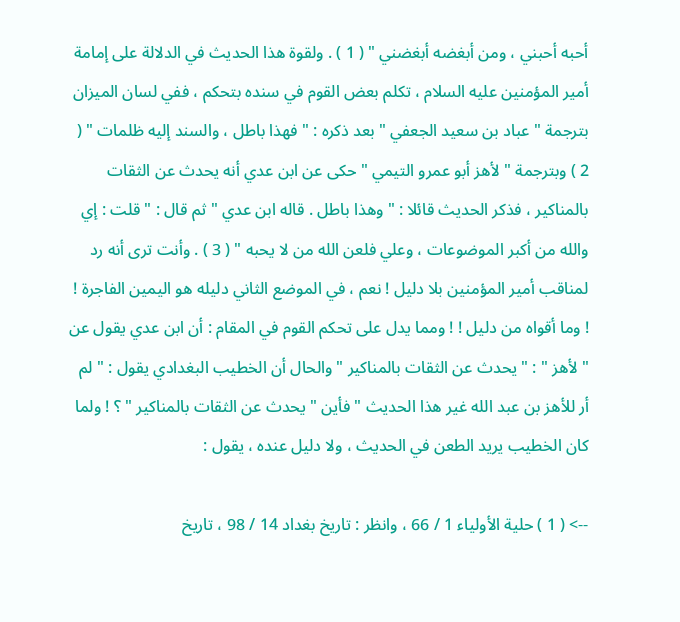أحبه أحبني ، ومن أبغضه أبغضني " ( 1 ) . ولقوة هذا الحديث في الدلالة على إمامة أمير المؤمنين عليه السلام ، تكلم بعض القوم في سنده بتحكم ، ففي لسان الميزان بترجمة " عباد بن سعيد الجعفي " بعد ذكره : " فهذا باطل ، والسند إليه ظلمات " ( 2 ) وبترجمة " لأهز أبو عمرو التيمي " حكى عن ابن عدي أنه يحدث عن الثقات بالمناكير ، فذكر الحديث قائلا : " وهذا باطل . قاله ابن عدي " ثم قال : " قلت : إي والله من أكبر الموضوعات ، وعلي فلعن الله من لا يحبه " ( 3 ) . وأنت ترى أنه رد لمناقب أمير المؤمنين بلا دليل ! نعم ، في الموضع الثاني دليله هو اليمين الفاجرة ! ! وما أقواه من دليل ! ! ومما يدل على تحكم القوم في المقام : أن ابن عدي يقول عن " لأهز " : " يحدث عن الثقات بالمناكير " والحال أن الخطيب البغدادي يقول : " لم أر للأهز بن عبد الله غير هذا الحديث " فأين " يحدث عن الثقات بالمناكير " ؟ ! ولما كان الخطيب يريد الطعن في الحديث ، ولا دليل عنده ، يقول :

--> ( 1 ) حلية الأولياء 1 / 66 ، وانظر : تاريخ بغداد 14 / 98 ، تاريخ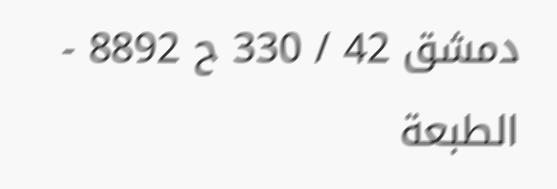دمشق 42 / 330 ح 8892 - الطبعة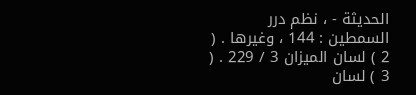الحديثة - ، نظم درر السمطين : 144 ، وغيرها . ( 2 ) لسان الميزان 3 / 229 . ( 3 ) لسان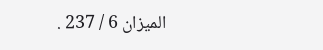الميزان 6 / 237 .